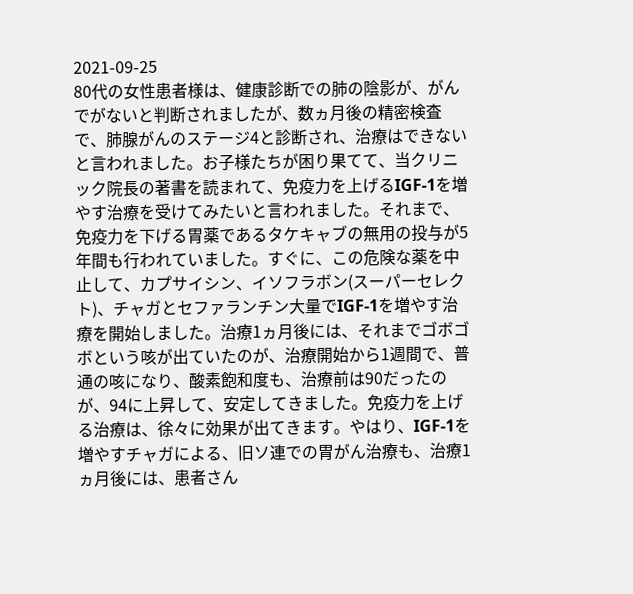2021-09-25
80代の女性患者様は、健康診断での肺の陰影が、がんでがないと判断されましたが、数ヵ月後の精密検査で、肺腺がんのステージ4と診断され、治療はできないと言われました。お子様たちが困り果てて、当クリニック院長の著書を読まれて、免疫力を上げるIGF-1を増やす治療を受けてみたいと言われました。それまで、免疫力を下げる胃薬であるタケキャブの無用の投与が5年間も行われていました。すぐに、この危険な薬を中止して、カプサイシン、イソフラボン(スーパーセレクト)、チャガとセファランチン大量でIGF-1を増やす治療を開始しました。治療1ヵ月後には、それまでゴボゴボという咳が出ていたのが、治療開始から1週間で、普通の咳になり、酸素飽和度も、治療前は90だったのが、94に上昇して、安定してきました。免疫力を上げる治療は、徐々に効果が出てきます。やはり、IGF-1を増やすチャガによる、旧ソ連での胃がん治療も、治療1ヵ月後には、患者さん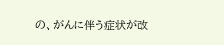の、がんに伴う症状が改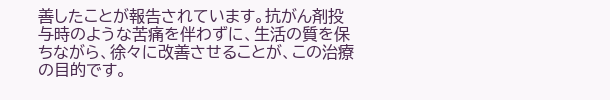善したことが報告されています。抗がん剤投与時のような苦痛を伴わずに、生活の質を保ちながら、徐々に改善させることが、この治療の目的です。